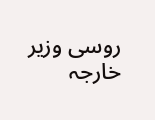روسی وزیر خارجہ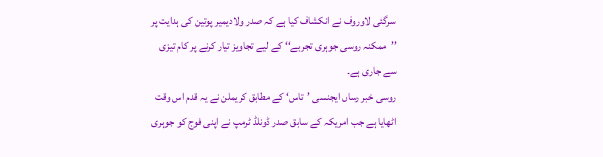سرگئی لاوروف نے انکشاف کیا ہے کہ صدر ولادیمیر پوتین کی ہدایت پر ’’ممکنہ روسی جوہری تجربے‘‘ کے لیے تجاویز تیار کرنے پر کام تیزی سے جاری ہے۔
روسی خبر رساں ایجنسی ’تاس‘ کے مطابق کریملن نے یہ قدم اس وقت اٹھایا ہے جب امریکہ کے سابق صدر ڈونلڈ ٹرمپ نے اپنی فوج کو جوہری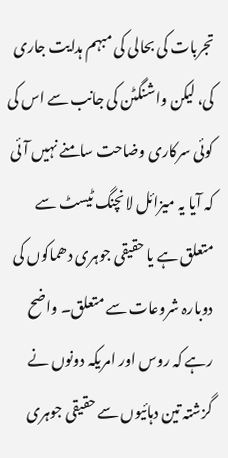تجربات کی بحالی کی مبہم ہدایت جاری کی، لیکن واشنگٹن کی جانب سے اس کی کوئی سرکاری وضاحت سامنے نہیں آئی کہ آیا یہ میزائل لانچنگ ٹیسٹ سے متعلق ہے یا حقیقی جوہری دھماکوں کی دوبارہ شروعات سے متعلق۔ واضح رہے کہ روس اور امریکہ دونوں نے گزشتہ تین دہائیوں سے حقیقی جوہری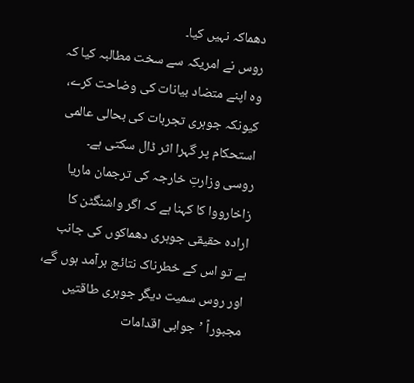دھماکہ نہیں کیا۔
روس نے امریکہ سے سخت مطالبہ کیا کہ وہ اپنے متضاد بیانات کی وضاحت کرے، کیونکہ جوہری تجربات کی بحالی عالمی استحکام پر گہرا اثر ڈال سکتی ہے۔
روسی وزارتِ خارجہ کی ترجمان ماریا زاخارووا کا کہنا ہے کہ اگر واشنگٹن کا ارادہ حقیقی جوہری دھماکوں کی جانب ہے تو اس کے خطرناک نتائج برآمد ہوں گے، اور روس سمیت دیگر جوہری طاقتیں مجبوراً ’جوابی اقدامات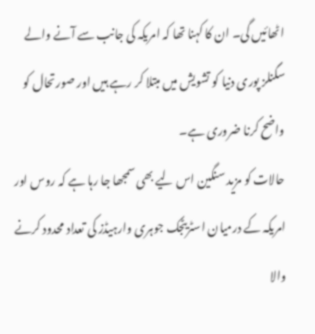اٹھائیں گی۔ ان کا کہنا تھا کہ امریکہ کی جانب سے آنے والے سگنلز پوری دنیا کو تشویش میں مبتلا کر رہے ہیں اور صورتحال کو واضح کرنا ضروری ہے۔
حالات کو مزید سنگین اس لیے بھی سمجھا جا رہا ہے کہ روس اور امریکہ کے درمیان اسٹریٹجک جوہری وارہیڈز کی تعداد محدود کرنے والا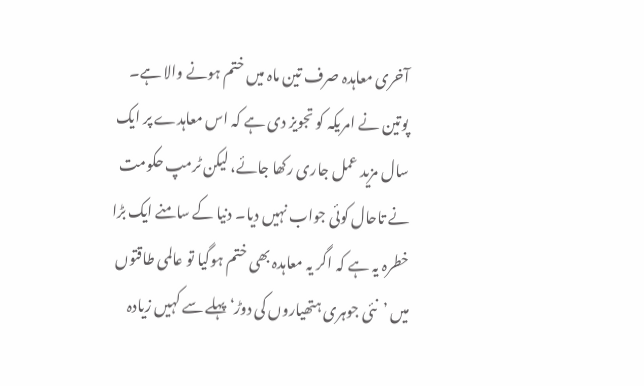آخری معاہدہ صرف تین ماہ میں ختم ہونے والا ہے۔
پوتین نے امریکہ کو تجویز دی ہے کہ اس معاہدے پر ایک سال مزید عمل جاری رکھا جائے، لیکن ٹرمپ حکومت نے تاحال کوئی جواب نہیں دیا۔ دنیا کے سامنے ایک بڑا خطرہ یہ ہے کہ اگر یہ معاہدہ بھی ختم ہوگیا تو عالمی طاقتوں میں ’نئی جوہری ہتھیاروں کی دوڑ‘ پہلے سے کہیں زیادہ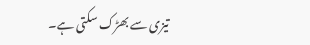تیزی سے بھڑک سکتی ہے۔